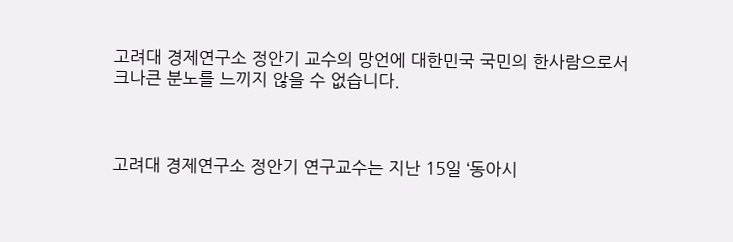고려대 경제연구소 정안기 교수의 망언에 대한민국 국민의 한사람으로서 크나큰 분노를 느끼지 않을 수 없습니다.



고려대 경제연구소 정안기 연구교수는 지난 15일 ‘동아시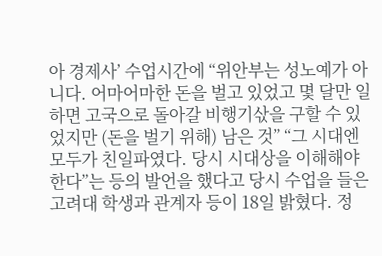아 경제사’ 수업시간에 “위안부는 성노예가 아니다. 어마어마한 돈을 벌고 있었고 몇 달만 일하면 고국으로 돌아갈 비행기삯을 구할 수 있었지만 (돈을 벌기 위해) 남은 것” “그 시대엔 모두가 친일파였다. 당시 시대상을 이해해야 한다”는 등의 발언을 했다고 당시 수업을 들은 고려대 학생과 관계자 등이 18일 밝혔다. 정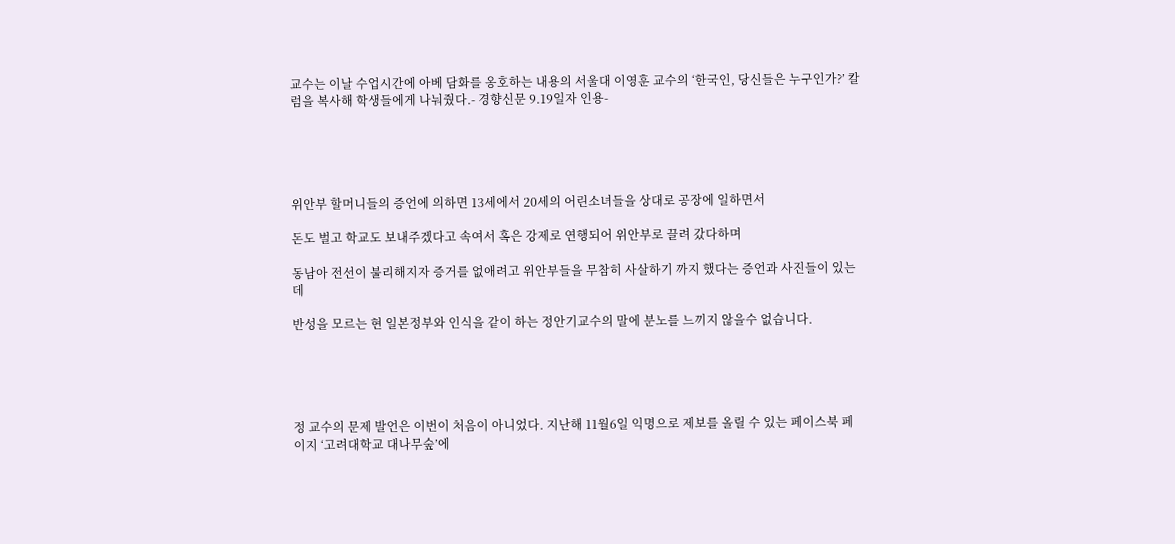교수는 이날 수업시간에 아베 담화를 옹호하는 내용의 서울대 이영훈 교수의 ‘한국인, 당신들은 누구인가?’ 칼럼을 복사해 학생들에게 나눠줬다.- 경향신문 9.19일자 인용-





위안부 할머니들의 증언에 의하면 13세에서 20세의 어린소녀들을 상대로 공장에 일하면서

돈도 벌고 학교도 보내주겠다고 속여서 혹은 강제로 연행되어 위안부로 끌려 갔다하며

동남아 전선이 불리해지자 증거를 없애려고 위안부들을 무참히 사살하기 까지 했다는 증언과 사진들이 있는데

반성을 모르는 현 일본정부와 인식을 같이 하는 정안기교수의 말에 분노를 느끼지 않을수 없습니다.





정 교수의 문제 발언은 이번이 처음이 아니었다. 지난해 11월6일 익명으로 제보를 올릴 수 있는 페이스북 페이지 ‘고려대학교 대나무숲’에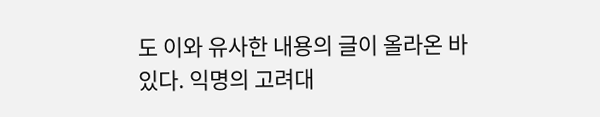도 이와 유사한 내용의 글이 올라온 바 있다. 익명의 고려대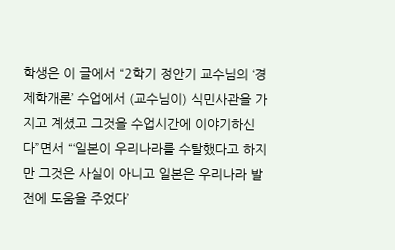학생은 이 글에서 “2학기 정안기 교수님의 ‘경제학개론’ 수업에서 (교수님이) 식민사관을 가지고 계셨고 그것을 수업시간에 이야기하신다”면서 “‘일본이 우리나라를 수탈했다고 하지만 그것은 사실이 아니고 일본은 우리나라 발전에 도움을 주었다’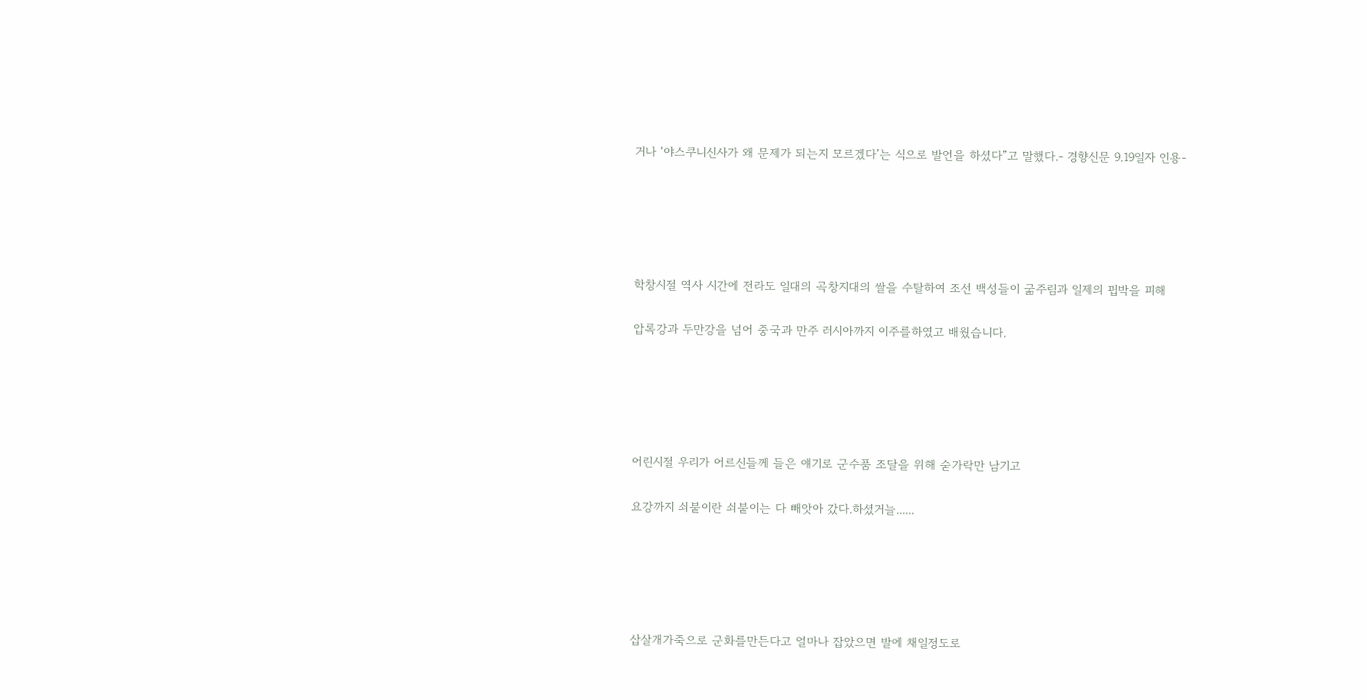거나 ‘야스쿠니신사가 왜 문제가 되는지 모르겠다’는 식으로 발언을 하셨다”고 말했다.- 경향신문 9.19일자 인용-





학창시절 역사 시간에 전라도 일대의 곡창지대의 쌀을 수탈하여 조선 백성들이 굶주림과 일제의 핍박을 피해

압록강과 두만강을 넘어 중국과 만주 러시아까지 이주를하였고 배웠습니다.





어린시절 우리가 어르신들께 들은 얘기로 군수품 조달을 위해 숟가락만 남기고

요강까지 쇠붙이란 쇠붙이는 다 빼앗아 갔다.하셨거늘......





삽살개가죽으로 군화를만든다고 얼마나 잡았으면 발에 채일정도로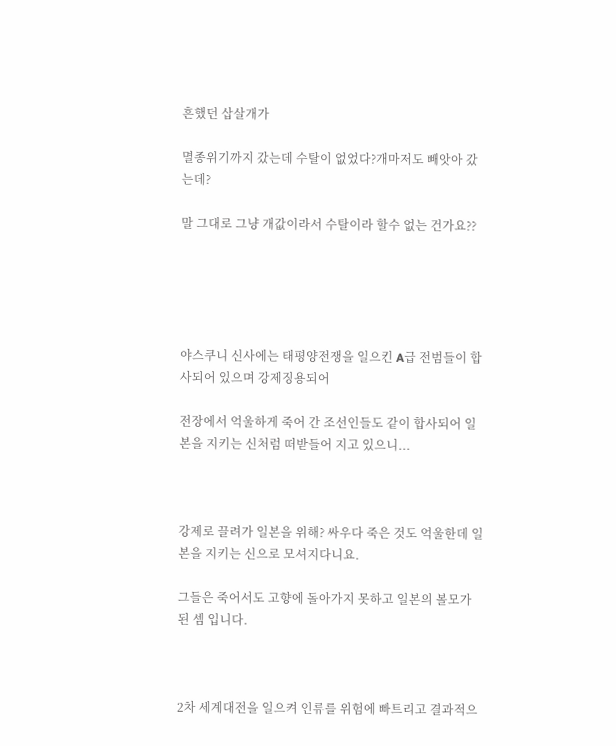흔했던 삽살개가

멸종위기까지 갔는데 수탈이 없었다?개마저도 빼앗아 갔는데?

말 그대로 그냥 개값이라서 수탈이라 할수 없는 건가요??





야스쿠니 신사에는 태평양전쟁을 일으킨 A급 전범들이 합사되어 있으며 강제징용되어

전장에서 억울하게 죽어 간 조선인들도 같이 합사되어 일본을 지키는 신처럼 떠받들어 지고 있으니...



강제로 끌려가 일본을 위해? 싸우다 죽은 것도 억울한데 일본을 지키는 신으로 모셔지다니요.

그들은 죽어서도 고향에 돌아가지 못하고 일본의 볼모가 된 셈 입니다.



2차 세계대전을 일으켜 인류를 위험에 빠트리고 결과적으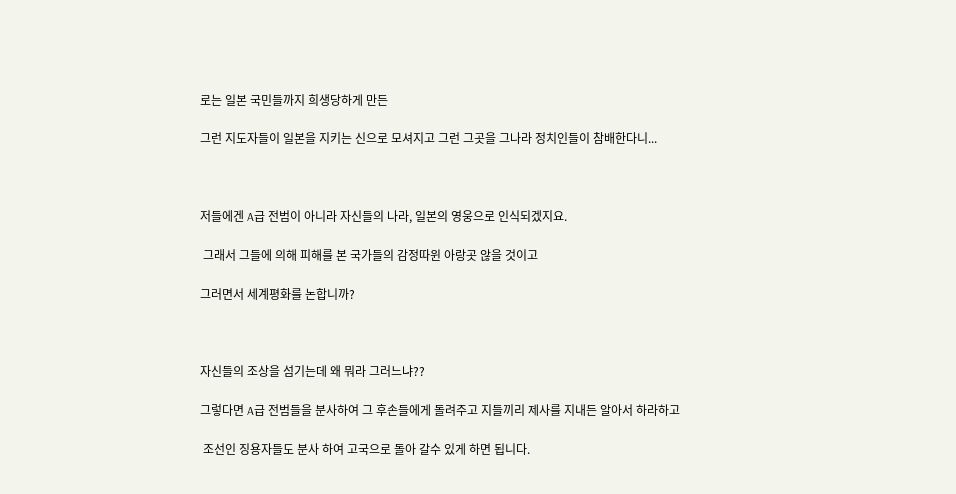로는 일본 국민들까지 희생당하게 만든

그런 지도자들이 일본을 지키는 신으로 모셔지고 그런 그곳을 그나라 정치인들이 참배한다니...



저들에겐 A급 전범이 아니라 자신들의 나라, 일본의 영웅으로 인식되겠지요.

 그래서 그들에 의해 피해를 본 국가들의 감정따윈 아랑곳 않을 것이고

그러면서 세계평화를 논합니까?



자신들의 조상을 섬기는데 왜 뭐라 그러느냐??

그렇다면 A급 전범들을 분사하여 그 후손들에게 돌려주고 지들끼리 제사를 지내든 알아서 하라하고

 조선인 징용자들도 분사 하여 고국으로 돌아 갈수 있게 하면 됩니다.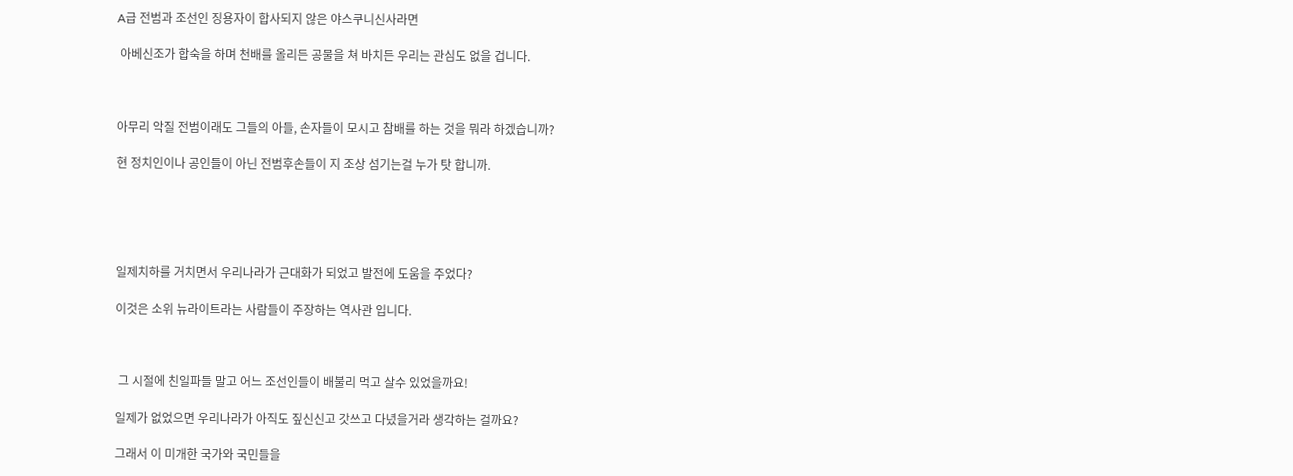A급 전범과 조선인 징용자이 합사되지 않은 야스쿠니신사라면

 아베신조가 합숙을 하며 천배를 올리든 공물을 쳐 바치든 우리는 관심도 없을 겁니다.



아무리 악질 전범이래도 그들의 아들, 손자들이 모시고 참배를 하는 것을 뭐라 하겠습니까?

현 정치인이나 공인들이 아닌 전범후손들이 지 조상 섬기는걸 누가 탓 합니까.





일제치하를 거치면서 우리나라가 근대화가 되었고 발전에 도움을 주었다?

이것은 소위 뉴라이트라는 사람들이 주장하는 역사관 입니다.



 그 시절에 친일파들 말고 어느 조선인들이 배불리 먹고 살수 있었을까요!

일제가 없었으면 우리나라가 아직도 짚신신고 갓쓰고 다녔을거라 생각하는 걸까요?

그래서 이 미개한 국가와 국민들을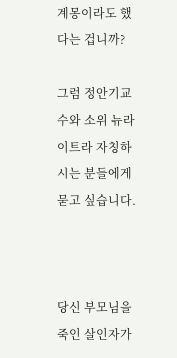계몽이라도 했다는 겁니까?

그럼 정안기교수와 소위 뉴라이트라 자칭하시는 분들에게 묻고 싶습니다.



당신 부모님을 죽인 살인자가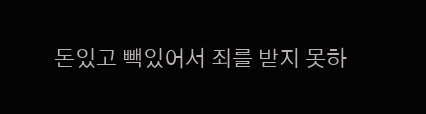돈있고 빽있어서 죄를 받지 못하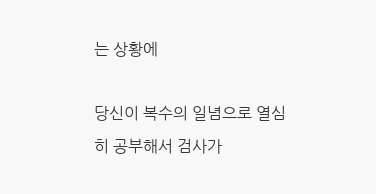는 상황에

당신이 복수의 일념으로 열심히 공부해서 검사가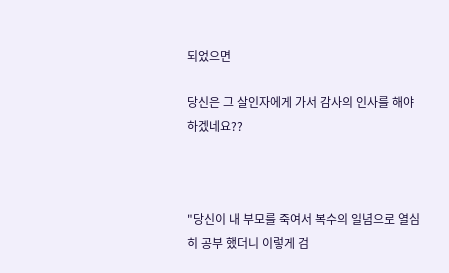되었으면

당신은 그 살인자에게 가서 감사의 인사를 해야 하겠네요??



"당신이 내 부모를 죽여서 복수의 일념으로 열심히 공부 했더니 이렇게 검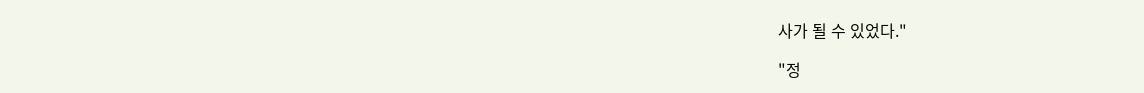사가 될 수 있었다."

"정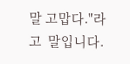말 고맙다."라고  말입니다.